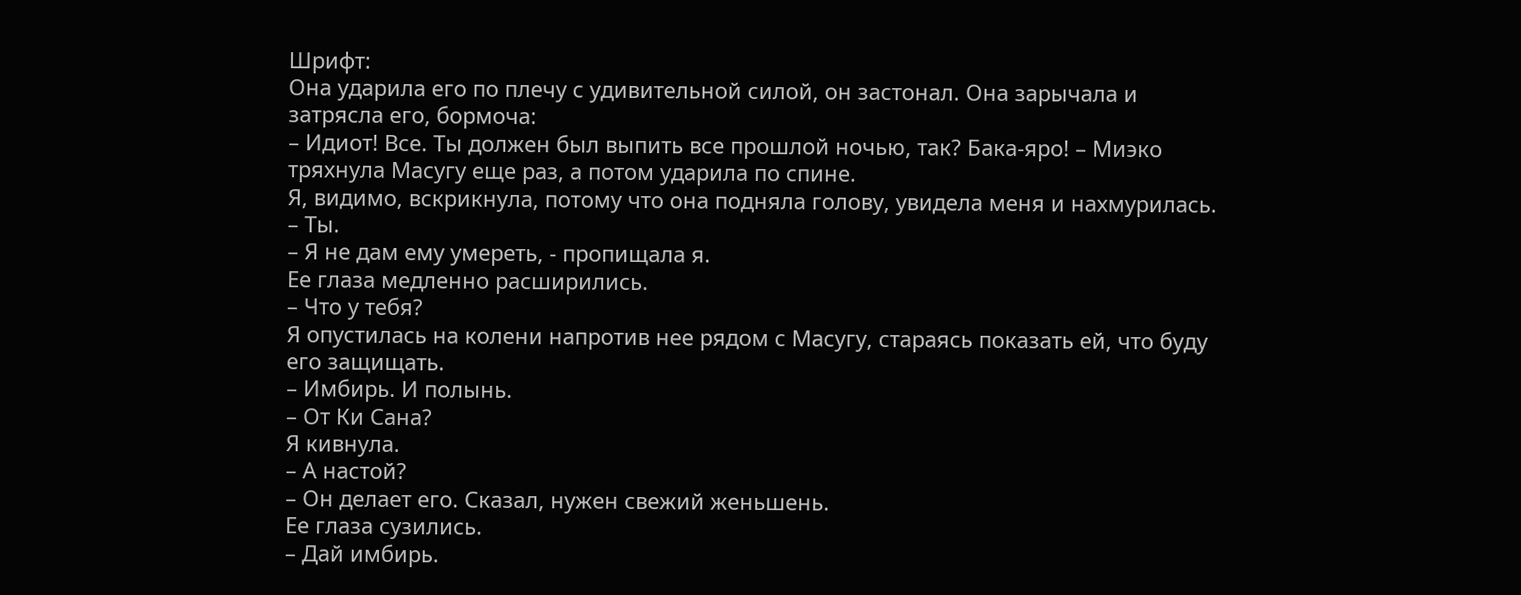Шрифт:
Она ударила его по плечу с удивительной силой, он застонал. Она зарычала и затрясла его, бормоча:
– Идиот! Все. Ты должен был выпить все прошлой ночью, так? Бака-яро! – Миэко тряхнула Масугу еще раз, а потом ударила по спине.
Я, видимо, вскрикнула, потому что она подняла голову, увидела меня и нахмурилась.
– Ты.
– Я не дам ему умереть, - пропищала я.
Ее глаза медленно расширились.
– Что у тебя?
Я опустилась на колени напротив нее рядом с Масугу, стараясь показать ей, что буду его защищать.
– Имбирь. И полынь.
– От Ки Сана?
Я кивнула.
– А настой?
– Он делает его. Сказал, нужен свежий женьшень.
Ее глаза сузились.
– Дай имбирь.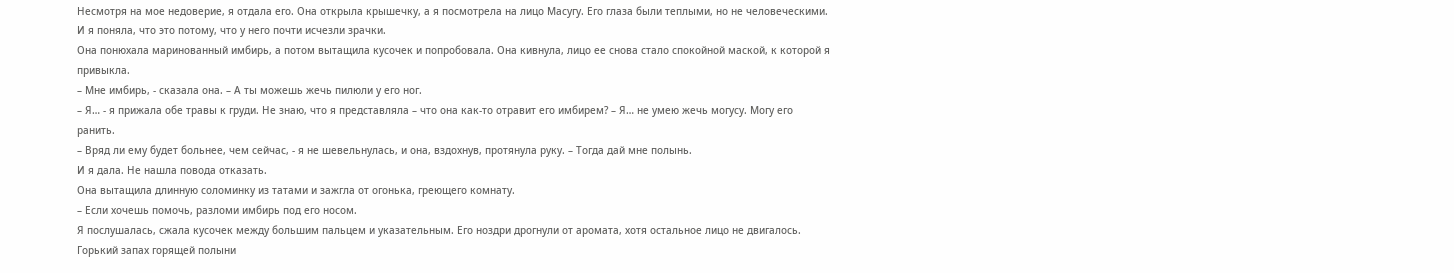Несмотря на мое недоверие, я отдала его. Она открыла крышечку, а я посмотрела на лицо Масугу. Его глаза были теплыми, но не человеческими. И я поняла, что это потому, что у него почти исчезли зрачки.
Она понюхала маринованный имбирь, а потом вытащила кусочек и попробовала. Она кивнула, лицо ее снова стало спокойной маской, к которой я привыкла.
– Мне имбирь, - сказала она. – А ты можешь жечь пилюли у его ног.
– Я… - я прижала обе травы к груди. Не знаю, что я представляла – что она как-то отравит его имбирем? – Я… не умею жечь могусу. Могу его ранить.
– Вряд ли ему будет больнее, чем сейчас, - я не шевельнулась, и она, вздохнув, протянула руку. – Тогда дай мне полынь.
И я дала. Не нашла повода отказать.
Она вытащила длинную соломинку из татами и зажгла от огонька, греющего комнату.
– Если хочешь помочь, разломи имбирь под его носом.
Я послушалась, сжала кусочек между большим пальцем и указательным. Его ноздри дрогнули от аромата, хотя остальное лицо не двигалось.
Горький запах горящей полыни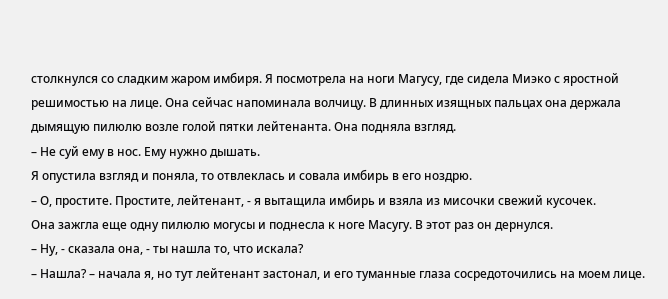столкнулся со сладким жаром имбиря. Я посмотрела на ноги Магусу, где сидела Миэко с яростной решимостью на лице. Она сейчас напоминала волчицу. В длинных изящных пальцах она держала дымящую пилюлю возле голой пятки лейтенанта. Она подняла взгляд.
– Не суй ему в нос. Ему нужно дышать.
Я опустила взгляд и поняла, то отвлеклась и совала имбирь в его ноздрю.
– О, простите. Простите, лейтенант, - я вытащила имбирь и взяла из мисочки свежий кусочек.
Она зажгла еще одну пилюлю могусы и поднесла к ноге Масугу. В этот раз он дернулся.
– Ну, - сказала она, - ты нашла то, что искала?
– Нашла? – начала я, но тут лейтенант застонал, и его туманные глаза сосредоточились на моем лице.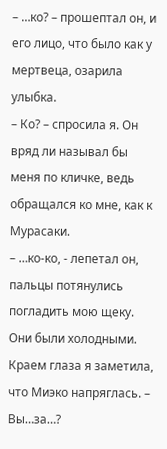– …ко? – прошептал он, и его лицо, что было как у мертвеца, озарила улыбка.
– Ко? – спросила я. Он вряд ли называл бы меня по кличке, ведь обращался ко мне, как к Мурасаки.
– …ко-ко, - лепетал он, пальцы потянулись погладить мою щеку. Они были холодными. Краем глаза я заметила, что Миэко напряглась. – Вы…за…?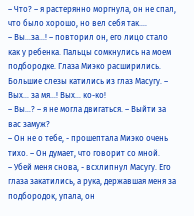– Что? – я растерянно моргнула, он не спал, что было хорошо, но вел себя так….
– Вы…за…! – повторил он, его лицо стало как у ребенка. Пальцы сомкнулись на моем подбородке. Глаза Миэко расширились. Большие слезы катились из глаз Масугу. – Вых… за мя…! Вых… ко-ко!
– Вы…? – я не могла двигаться. – Выйти за вас замуж?
– Он не о тебе, - прошептала Миэко очень тихо. – Он думает, что говорит со мной.
– Убей меня снова, - всхлипнул Масугу. Его глаза закатились, а рука, державшая меня за подбородок, упала, он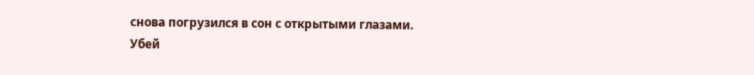снова погрузился в сон с открытыми глазами.
Убей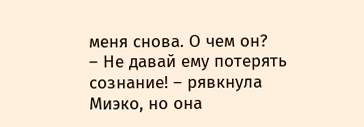меня снова. О чем он?
– Не давай ему потерять сознание! – рявкнула Миэко, но она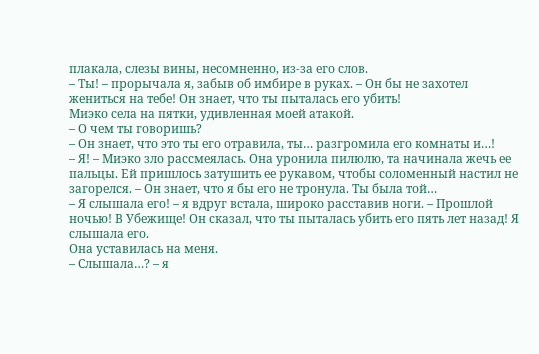плакала, слезы вины, несомненно, из-за его слов.
– Ты! – прорычала я, забыв об имбире в руках. – Он бы не захотел жениться на тебе! Он знает, что ты пыталась его убить!
Миэко села на пятки, удивленная моей атакой.
– О чем ты говоришь?
– Он знает, что это ты его отравила, ты… разгромила его комнаты и…!
– Я! – Миэко зло рассмеялась. Она уронила пилюлю, та начинала жечь ее пальцы. Ей пришлось затушить ее рукавом, чтобы соломенный настил не загорелся. – Он знает, что я бы его не тронула. Ты была той…
– Я слышала его! – я вдруг встала, широко расставив ноги. – Прошлой ночью! В Убежище! Он сказал, что ты пыталась убить его пять лет назад! Я слышала его.
Она уставилась на меня.
– Слышала…? – я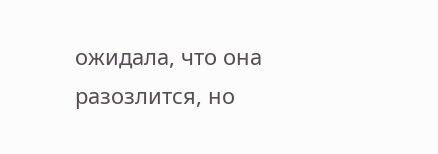ожидала, что она разозлится, но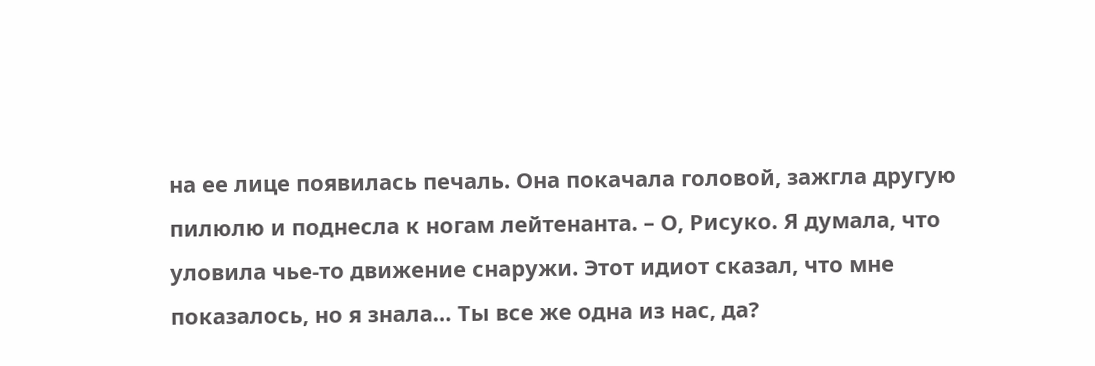на ее лице появилась печаль. Она покачала головой, зажгла другую пилюлю и поднесла к ногам лейтенанта. – О, Рисуко. Я думала, что уловила чье-то движение снаружи. Этот идиот сказал, что мне показалось, но я знала… Ты все же одна из нас, да?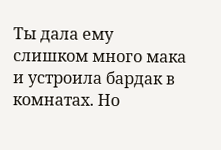Ты дала ему слишком много мака и устроила бардак в комнатах. Но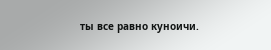ты все равно куноичи.